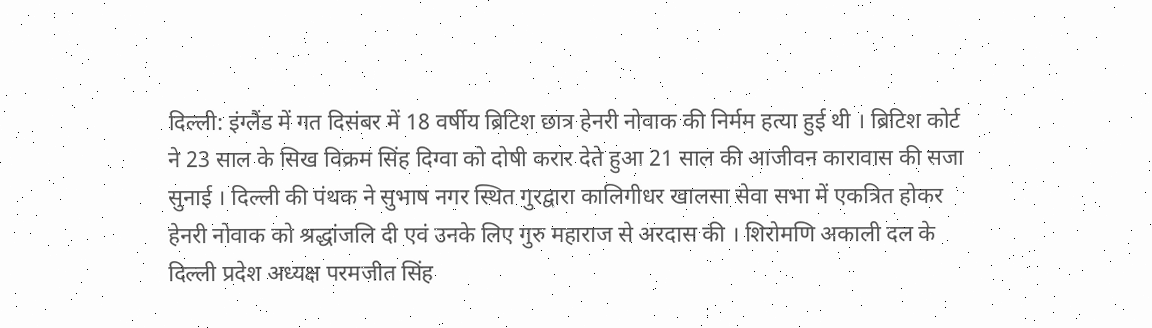दिल्ली: इंग्लैंड में गत दिसंबर में 18 वर्षीय ब्रिटिश छात्र हेनरी नोवाक की निर्मम हत्या हुई थी । ब्रिटिश कोर्ट ने 23 साल के सिख विक्रम सिंह दिग्वा को दोषी करार देते हुआ 21 साल की आजीवन कारावास की सजा सुनाई । दिल्ली की पंथक ने सुभाष नगर स्थित गुरद्वारा कालिगीधर खालसा सेवा सभा में एकत्रित होकर हेनरी नोवाक को श्रद्धांजलि दी एवं उनके लिए गुरु महाराज से अरदास की । शिरोमणि अकाली दल के दिल्ली प्रदेश अध्यक्ष परमजीत सिंह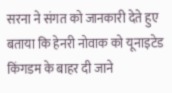सरना ने संगत को जानकारी देते हुए बताया कि हेनरी नोवाक को यूनाइटेड किंगडम के बाहर दी जाने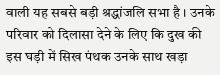वाली यह सबसे बड़ी श्रद्धांजलि सभा है । उनके परिवार को दिलासा देने के लिए कि दुख की इस घड़ी में सिख पंथक उनके साथ खड़ा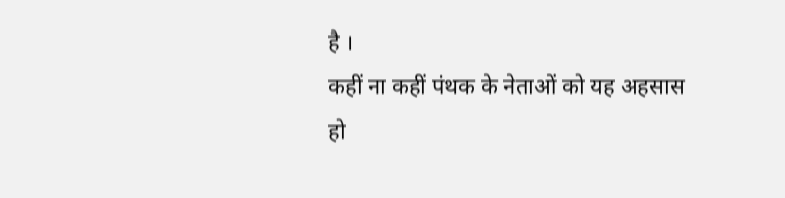है ।
कहीं ना कहीं पंथक के नेताओं को यह अहसास हो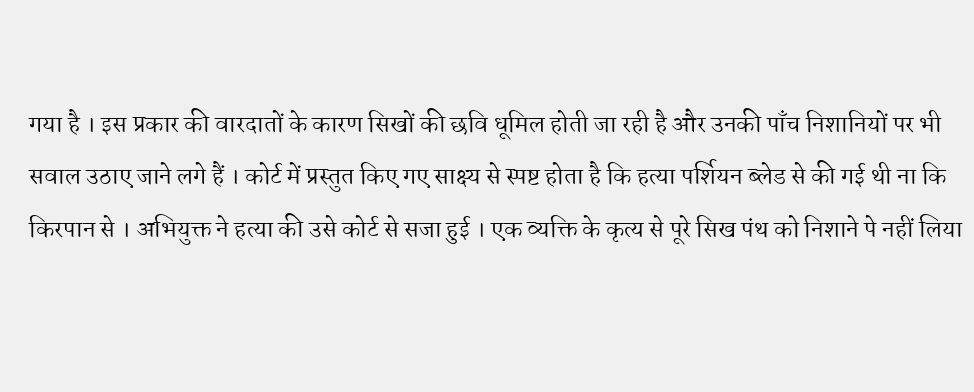गया है । इस प्रकार की वारदातों के कारण सिखों की छवि धूमिल होती जा रही है और उनकी पाँच निशानियों पर भी सवाल उठाए जाने लगे हैं । कोर्ट में प्रस्तुत किए गए साक्ष्य से स्पष्ट होता है कि हत्या पर्शियन ब्लेड से की गई थी ना कि किरपान से । अभियुक्त ने हत्या की उसे कोर्ट से सजा हुई । एक व्यक्ति के कृत्य से पूरे सिख पंथ को निशाने पे नहीं लिया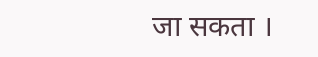जा सकता ।